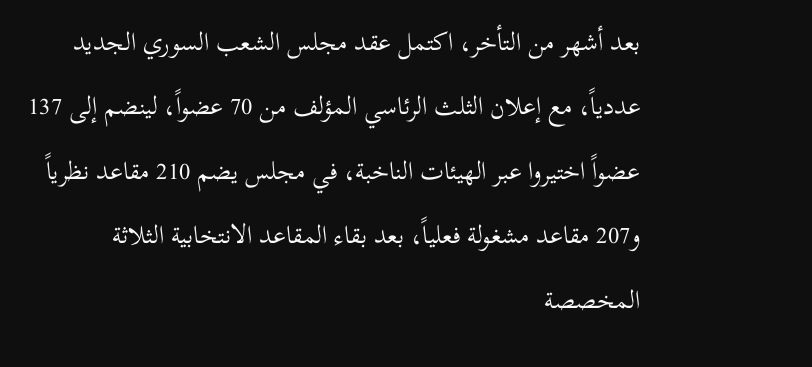بعد أشهر من التأخر، اكتمل عقد مجلس الشعب السوري الجديد عددياً، مع إعلان الثلث الرئاسي المؤلف من 70 عضواً، لينضم إلى 137 عضواً اختيروا عبر الهيئات الناخبة، في مجلس يضم 210 مقاعد نظرياً و207 مقاعد مشغولة فعلياً، بعد بقاء المقاعد الانتخابية الثلاثة المخصصة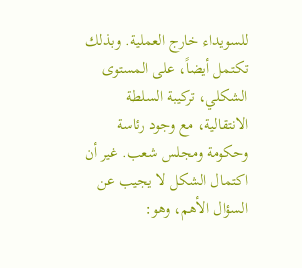للسويداء خارج العملية. وبذلك تكتمل أيضاً، على المستوى الشكلي، تركيبة السلطة الانتقالية، مع وجود رئاسة وحكومة ومجلس شعب. غير أن اكتمال الشكل لا يجيب عن السؤال الأهم، وهو: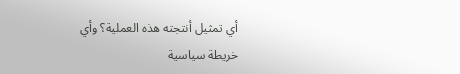أي تمثيل أنتجته هذه العملية؟ وأي خريطة سياسية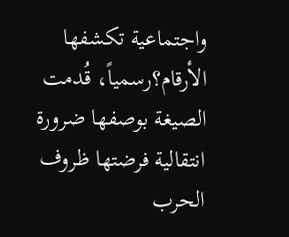واجتماعية تكشفها الأرقام؟رسمياً، قُدمت الصيغة بوصفها ضرورة انتقالية فرضتها ظروف الحرب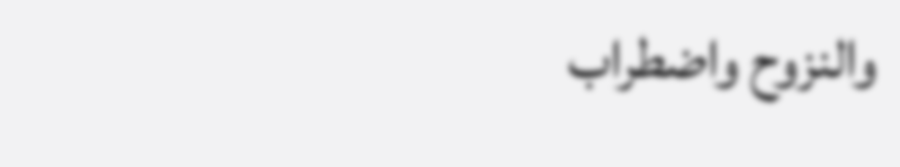والنزوح واضطراب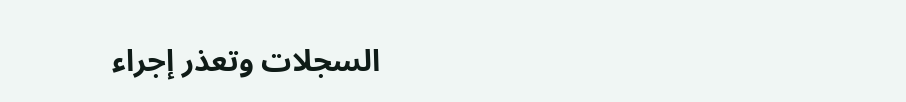السجلات وتعذر إجراء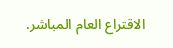الاقتراع العام المباشر.